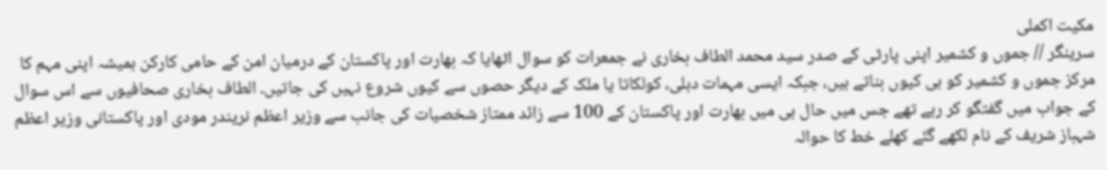مکیت اکملی
سرینگر // جموں و کشمیر اپنی پارٹی کے صدر سید محمد الطاف بخاری نے جمعرات کو سوال اٹھایا کہ بھارت اور پاکستان کے درمیان امن کے حامی کارکن ہمیشہ اپنی مہم کا مرکز جموں و کشمیر کو ہی کیوں بناتے ہیں، جبکہ ایسی مہمات دہلی، کولکاتا یا ملک کے دیگر حصوں سے کیوں شروع نہیں کی جاتیں۔ الطاف بخاری صحافیوں سے اس سوال کے جواب میں گفتگو کر رہے تھے جس میں حال ہی میں بھارت اور پاکستان کے 100 سے زائد ممتاز شخصیات کی جانب سے وزیر اعظم نریندر مودی اور پاکستانی وزیر اعظم شہباز شریف کے نام لکھے گئے کھلے خط کا حوالہ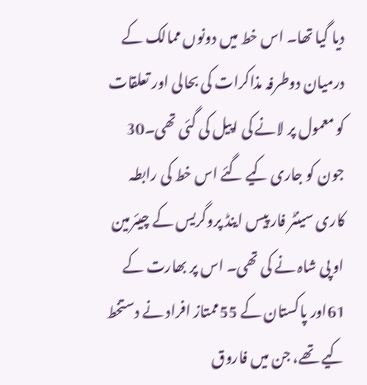دیا گیا تھا۔ اس خط میں دونوں ممالک کے درمیان دوطرفہ مذاکرات کی بحالی اور تعلقات کو معمول پر لانے کی اپیل کی گئی تھی۔30 جون کو جاری کیے گئے اس خط کی رابطہ کاری سینٹر فار پیس اینڈ پروگریس کے چیئرمین او پی شاہ نے کی تھی۔ اس پر بھارت کے 61اور پاکستان کے 55ممتاز افراد نے دستخط کیے تھے، جن میں فاروق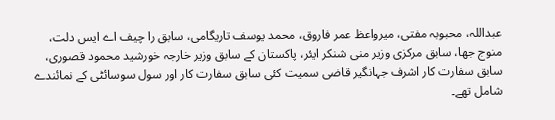عبداللہ، محبوبہ مفتی، میرواعظ عمر فاروق، محمد یوسف تاریگامی، سابق را چیف اے ایس دلت، منوج جھا، سابق مرکزی وزیر منی شنکر ایئر، پاکستان کے سابق وزیر خارجہ خورشید محمود قصوری، سابق سفارت کار اشرف جہانگیر قاضی سمیت کئی سابق سفارت کار اور سول سوسائٹی کے نمائندے شامل تھے۔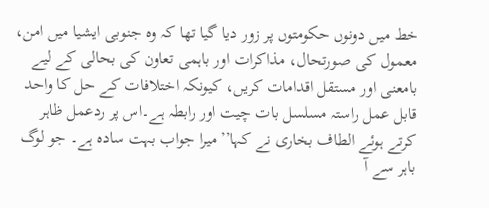خط میں دونوں حکومتوں پر زور دیا گیا تھا کہ وہ جنوبی ایشیا میں امن، معمول کی صورتحال، مذاکرات اور باہمی تعاون کی بحالی کے لیے بامعنی اور مستقل اقدامات کریں، کیونکہ اختلافات کے حل کا واحد قابل عمل راستہ مسلسل بات چیت اور رابطہ ہے۔اس پر ردعمل ظاہر کرتے ہوئے الطاف بخاری نے کہا’’میرا جواب بہت سادہ ہے۔ جو لوگ باہر سے آ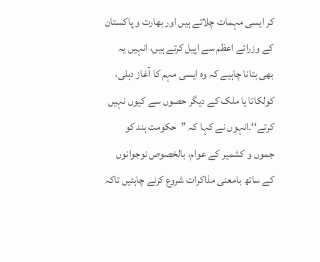کر ایسی مہمات چلاتے ہیں اور بھارت و پاکستان کے وزرائے اعظم سے اپیل کرتے ہیں، انہیں یہ بھی بتانا چاہیے کہ وہ ایسی مہم کا آغاز دہلی، کولکاتا یا ملک کے دیگر حصوں سے کیوں نہیں کرتے‘‘۔انہوں نے کہا کہ ’’حکومت ہند کو جموں و کشمیر کے عوام، بالخصوص نوجوانوں کے ساتھ بامعنی مذاکرات شروع کرنے چاہئیں تاکہ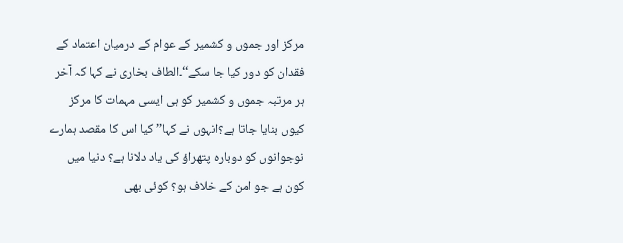مرکز اور جموں و کشمیر کے عوام کے درمیان اعتماد کے فقدان کو دور کیا جا سکے‘‘۔الطاف بخاری نے کہا کہ آخر ہر مرتبہ جموں و کشمیر کو ہی ایسی مہمات کا مرکز کیوں بنایا جاتا ہے؟انہوں نے کہا’’کیا اس کا مقصد ہمارے نوجوانوں کو دوبارہ پتھراؤ کی یاد دلانا ہے؟ دنیا میں کون ہے جو امن کے خلاف ہو؟ کوئی بھی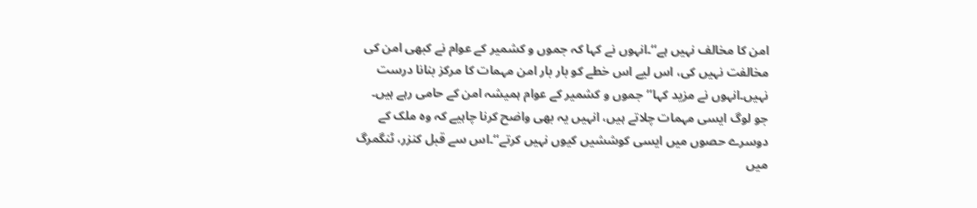امن کا مخالف نہیں ہے‘‘۔انہوں نے کہا کہ جموں و کشمیر کے عوام نے کبھی امن کی مخالفت نہیں کی، اس لیے اس خطے کو بار بار امن مہمات کا مرکز بنانا درست نہیں۔انہوں نے مزید کہا’’جموں و کشمیر کے عوام ہمیشہ امن کے حامی رہے ہیں۔
جو لوگ ایسی مہمات چلاتے ہیں، انہیں یہ بھی واضح کرنا چاہیے کہ وہ ملک کے دوسرے حصوں میں ایسی کوششیں کیوں نہیں کرتے‘‘۔اس سے قبل کنزر، ٹنگمرگ میں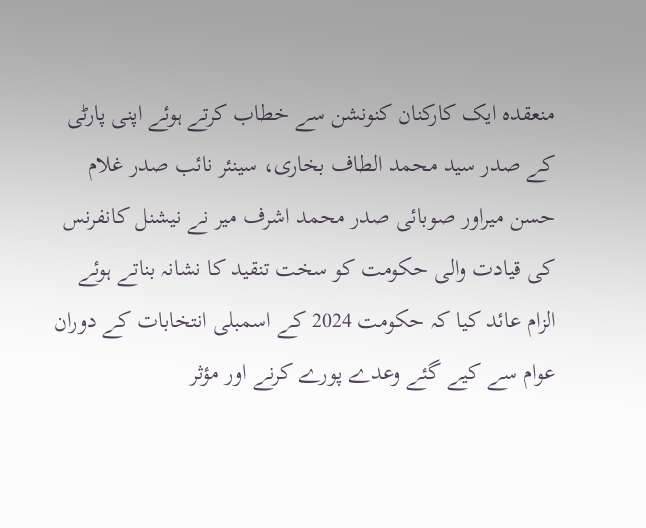منعقدہ ایک کارکنان کنونشن سے خطاب کرتے ہوئے اپنی پارٹی کے صدر سید محمد الطاف بخاری، سینئر نائب صدر غلام حسن میراور صوبائی صدر محمد اشرف میر نے نیشنل کانفرنس کی قیادت والی حکومت کو سخت تنقید کا نشانہ بناتے ہوئے الزام عائد کیا کہ حکومت 2024 کے اسمبلی انتخابات کے دوران عوام سے کیے گئے وعدے پورے کرنے اور مؤثر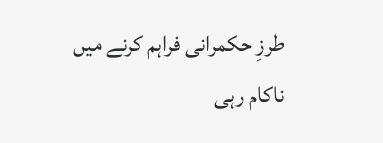طرزِ حکمرانی فراہم کرنے میں ناکام رہی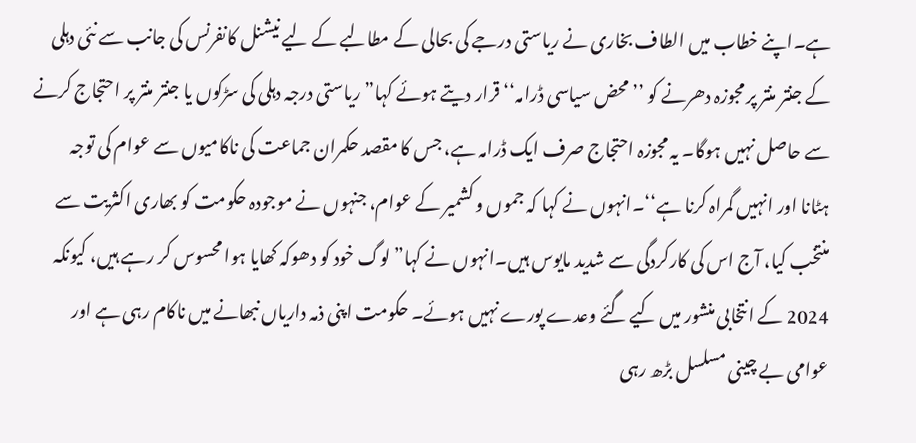ہے۔اپنے خطاب میں الطاف بخاری نے ریاستی درجے کی بحالی کے مطالبے کے لیے نیشنل کانفرنس کی جانب سے نئی دہلی کے جنتر منتر پر مجوزہ دھرنے کو ’’محض سیاسی ڈرامہ‘‘ قرار دیتے ہوئے کہا”ریاستی درجہ دہلی کی سڑکوں یا جنتر منتر پر احتجاج کرنے سے حاصل نہیں ہوگا۔ یہ مجوزہ احتجاج صرف ایک ڈرامہ ہے، جس کا مقصد حکمران جماعت کی ناکامیوں سے عوام کی توجہ ہٹانا اور انہیں گمراہ کرنا ہے‘‘۔انہوں نے کہا کہ جموں و کشمیر کے عوام، جنہوں نے موجودہ حکومت کو بھاری اکثریت سے منتخب کیا، آج اس کی کارکردگی سے شدید مایوس ہیں۔انہوں نے کہا”لوگ خود کو دھوکہ کھایا ہوا محسوس کر رہے ہیں، کیونکہ 2024 کے انتخابی منشور میں کیے گئے وعدے پورے نہیں ہوئے۔ حکومت اپنی ذمہ داریاں نبھانے میں ناکام رہی ہے اور عوامی بے چینی مسلسل بڑھ رہی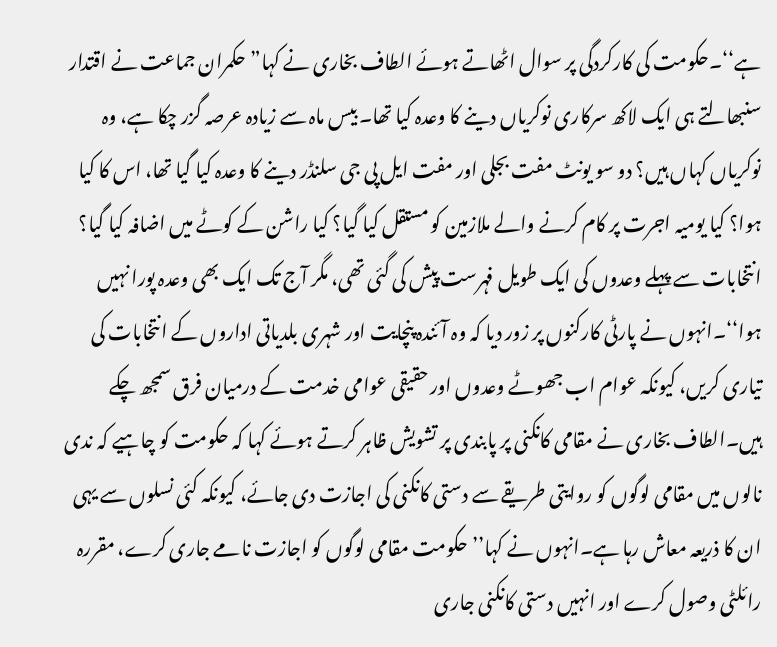ہے‘‘۔حکومت کی کارکردگی پر سوال اٹھاتے ہوئے الطاف بخاری نے کہا”حکمران جماعت نے اقتدار سنبھالتے ہی ایک لاکھ سرکاری نوکریاں دینے کا وعدہ کیا تھا۔ بیس ماہ سے زیادہ عرصہ گزر چکا ہے، وہ نوکریاں کہاں ہیں؟ دو سو یونٹ مفت بجلی اور مفت ایل پی جی سلنڈر دینے کا وعدہ کیا گیا تھا، اس کا کیا ہوا؟ کیا یومیہ اجرت پر کام کرنے والے ملازمین کو مستقل کیا گیا؟ کیا راشن کے کوٹے میں اضافہ کیا گیا؟ انتخابات سے پہلے وعدوں کی ایک طویل فہرست پیش کی گئی تھی، مگر آج تک ایک بھی وعدہ پورا نہیں ہوا‘‘۔انہوں نے پارٹی کارکنوں پر زور دیا کہ وہ آئندہ پنچایت اور شہری بلدیاتی اداروں کے انتخابات کی تیاری کریں، کیونکہ عوام اب جھوٹے وعدوں اور حقیقی عوامی خدمت کے درمیان فرق سمجھ چکے ہیں۔الطاف بخاری نے مقامی کانکنی پر پابندی پر تشویش ظاہر کرتے ہوئے کہا کہ حکومت کو چاہیے کہ ندی نالوں میں مقامی لوگوں کو روایتی طریقے سے دستی کانکنی کی اجازت دی جائے، کیونکہ کئی نسلوں سے یہی ان کا ذریعہ معاش رہا ہے۔انہوں نے کہا’’حکومت مقامی لوگوں کو اجازت نامے جاری کرے، مقررہ رائلٹی وصول کرے اور انہیں دستی کانکنی جاری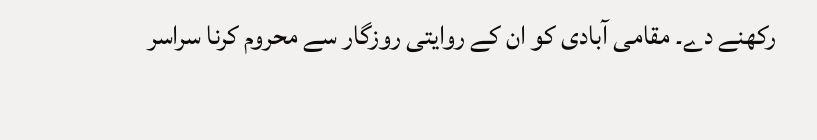رکھنے دے۔ مقامی آبادی کو ان کے روایتی روزگار سے محروم کرنا سراسر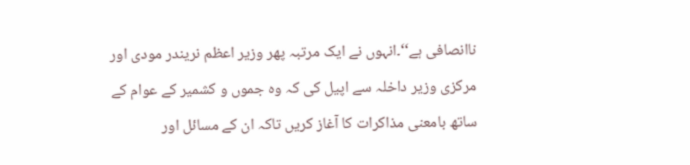ناانصافی ہے‘‘۔انہوں نے ایک مرتبہ پھر وزیر اعظم نریندر مودی اور مرکزی وزیر داخلہ سے اپیل کی کہ وہ جموں و کشمیر کے عوام کے ساتھ بامعنی مذاکرات کا آغاز کریں تاکہ ان کے مسائل اور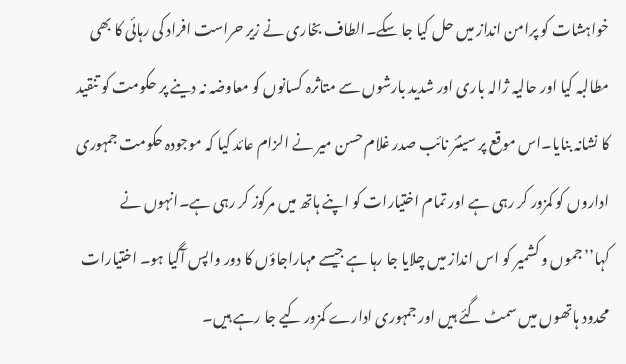خواہشات کو پرامن انداز میں حل کیا جا سکے۔الطاف بخاری نے زیر حراست افراد کی رہائی کا بھی مطالبہ کیا اور حالیہ ژالہ باری اور شدید بارشوں سے متاثرہ کسانوں کو معاوضہ نہ دینے پر حکومت کو تنقید کا نشانہ بنایا۔اس موقع پر سینئر نائب صدر غلام حسن میر نے الزام عائد کیا کہ موجودہ حکومت جمہوری اداروں کو کمزور کر رہی ہے اور تمام اختیارات کو اپنے ہاتھ میں مرکوز کر رہی ہے۔انہوں نے کہا’’جموں و کشمیر کو اس انداز میں چلایا جا رہا ہے جیسے مہاراجاؤں کا دور واپس آگیا ہو۔ اختیارات محدود ہاتھوں میں سمٹ گئے ہیں اور جمہوری ادارے کمزور کیے جا رہے ہیں۔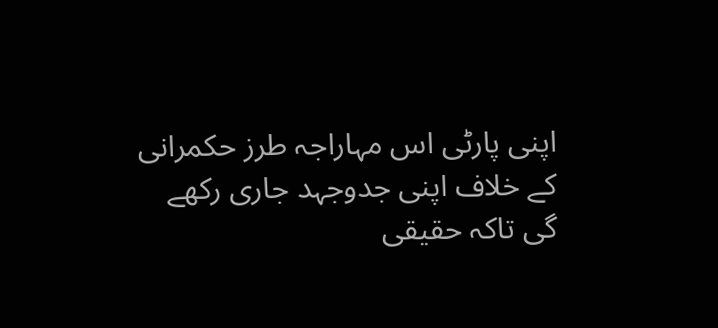اپنی پارٹی اس مہاراجہ طرز حکمرانی کے خلاف اپنی جدوجہد جاری رکھے گی تاکہ حقیقی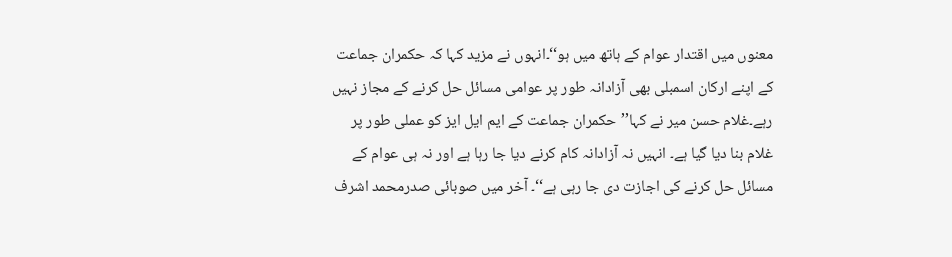معنوں میں اقتدار عوام کے ہاتھ میں ہو‘‘۔انہوں نے مزید کہا کہ حکمران جماعت کے اپنے ارکان اسمبلی بھی آزادانہ طور پر عوامی مسائل حل کرنے کے مجاز نہیں رہے۔غلام حسن میر نے کہا’’حکمران جماعت کے ایم ایل ایز کو عملی طور پر غلام بنا دیا گیا ہے۔ انہیں نہ آزادانہ کام کرنے دیا جا رہا ہے اور نہ ہی عوام کے مسائل حل کرنے کی اجازت دی جا رہی ہے‘‘۔ آخر میں صوبائی صدرمحمد اشرف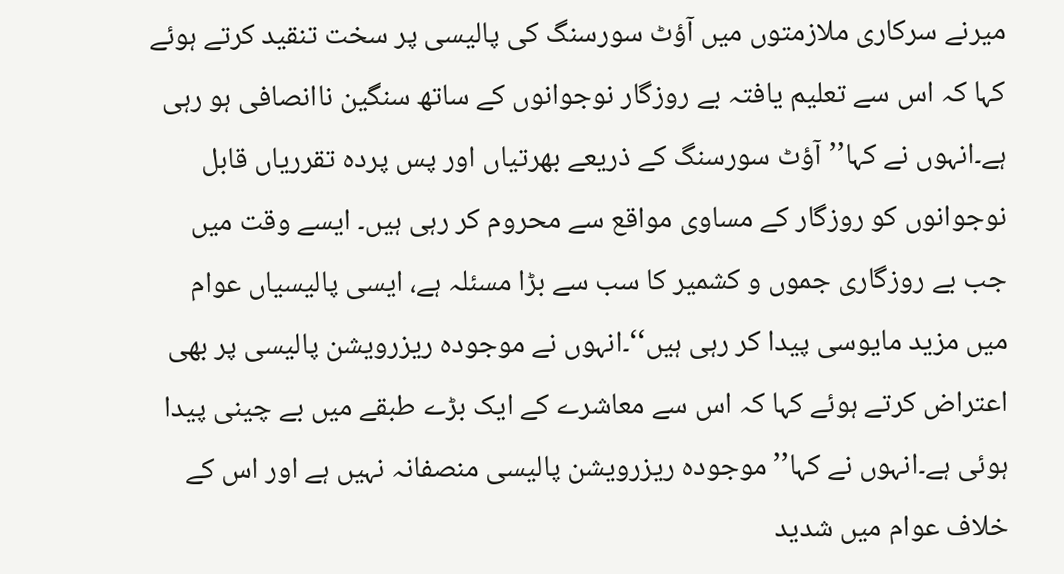میرنے سرکاری ملازمتوں میں آؤٹ سورسنگ کی پالیسی پر سخت تنقید کرتے ہوئے کہا کہ اس سے تعلیم یافتہ بے روزگار نوجوانوں کے ساتھ سنگین ناانصافی ہو رہی ہے۔انہوں نے کہا’’آؤٹ سورسنگ کے ذریعے بھرتیاں اور پس پردہ تقرریاں قابل نوجوانوں کو روزگار کے مساوی مواقع سے محروم کر رہی ہیں۔ ایسے وقت میں جب بے روزگاری جموں و کشمیر کا سب سے بڑا مسئلہ ہے، ایسی پالیسیاں عوام میں مزید مایوسی پیدا کر رہی ہیں‘‘۔انہوں نے موجودہ ریزرویشن پالیسی پر بھی اعتراض کرتے ہوئے کہا کہ اس سے معاشرے کے ایک بڑے طبقے میں بے چینی پیدا ہوئی ہے۔انہوں نے کہا’’موجودہ ریزرویشن پالیسی منصفانہ نہیں ہے اور اس کے خلاف عوام میں شدید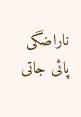ناراضگی پائی جاتی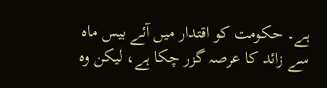ہے۔ حکومت کو اقتدار میں آئے بیس ماہ سے زائد کا عرصہ گزر چکا ہے، لیکن وہ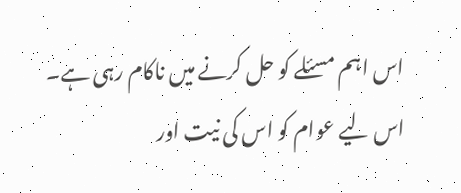اس اہم مسئلے کو حل کرنے میں ناکام رہی ہے۔ اس لیے عوام کو اس کی نیت اور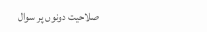صلاحیت دونوں پر سوال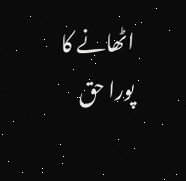اٹھانے کا پورا حق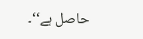حاصل ہے‘‘۔